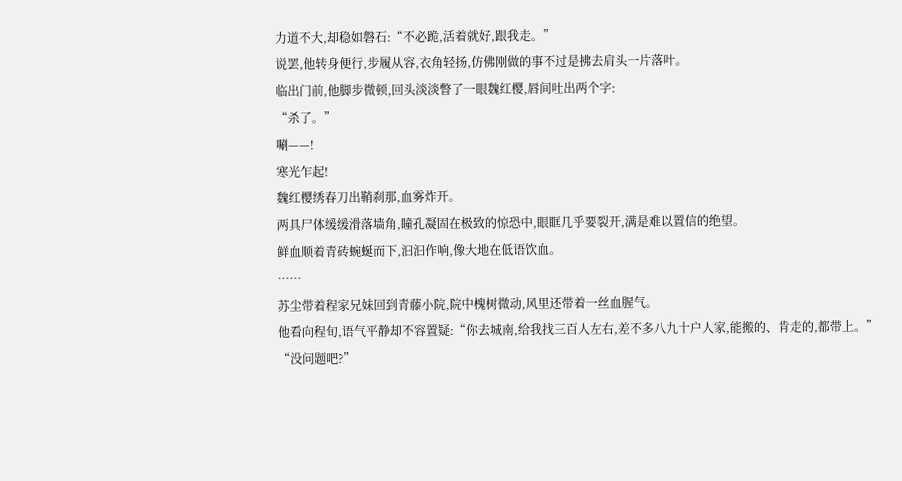力道不大,却稳如磐石:“不必跪,活着就好,跟我走。”
说罢,他转身便行,步履从容,衣角轻扬,仿佛刚做的事不过是拂去肩头一片落叶。
临出门前,他脚步微顿,回头淡淡瞥了一眼魏红樱,唇间吐出两个字:
“杀了。”
唰——!
寒光乍起!
魏红樱绣春刀出鞘刹那,血雾炸开。
两具尸体缓缓滑落墙角,瞳孔凝固在极致的惊恐中,眼眶几乎要裂开,满是难以置信的绝望。
鲜血顺着青砖蜿蜒而下,汩汩作响,像大地在低语饮血。
……
苏尘带着程家兄妹回到青藤小院,院中槐树微动,风里还带着一丝血腥气。
他看向程旬,语气平静却不容置疑:“你去城南,给我找三百人左右,差不多八九十户人家,能搬的、肯走的,都带上。”
“没问题吧?”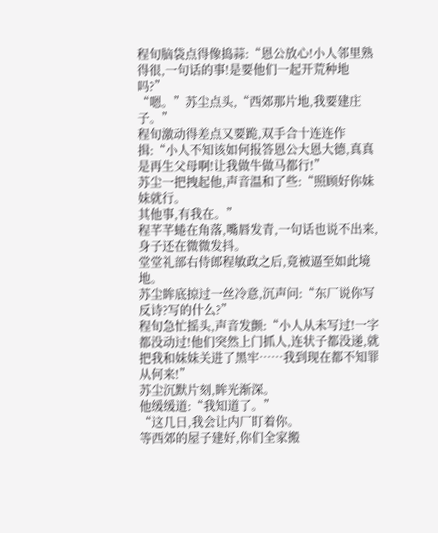程旬脑袋点得像捣蒜:“恩公放心!小人邻里熟得很,一句话的事!是要他们一起开荒种地吗?”
“嗯。”苏尘点头,“西郊那片地,我要建庄子。”
程旬激动得差点又要跪,双手合十连连作揖:“小人不知该如何报答恩公大恩大德,真真是再生父母啊!让我做牛做马都行!”
苏尘一把拽起他,声音温和了些:“照顾好你妹妹就行。
其他事,有我在。”
程芊芊蜷在角落,嘴唇发青,一句话也说不出来,身子还在微微发抖。
堂堂礼部右侍郎程敏政之后,竟被逼至如此境地。
苏尘眸底掠过一丝冷意,沉声问:“东厂说你写反诗?写的什么?”
程旬急忙摇头,声音发颤:“小人从未写过!一字都没动过!他们突然上门抓人,连状子都没递,就把我和妹妹关进了黑牢……我到现在都不知罪从何来!”
苏尘沉默片刻,眸光渐深。
他缓缓道:“我知道了。”
“这几日,我会让内厂盯着你。
等西郊的屋子建好,你们全家搬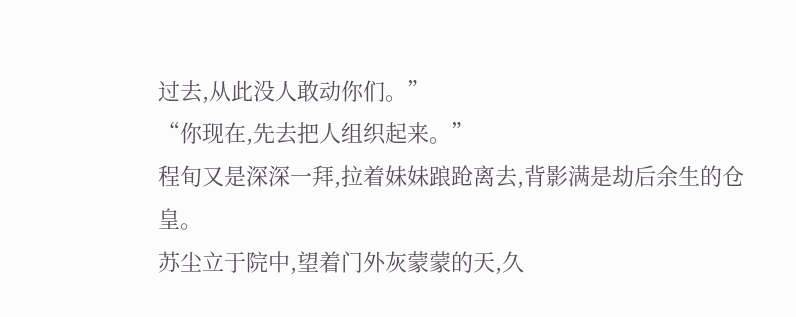过去,从此没人敢动你们。”
“你现在,先去把人组织起来。”
程旬又是深深一拜,拉着妹妹踉跄离去,背影满是劫后余生的仓皇。
苏尘立于院中,望着门外灰蒙蒙的天,久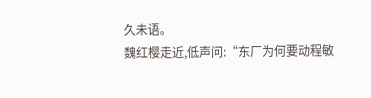久未语。
魏红樱走近,低声问:“东厂为何要动程敏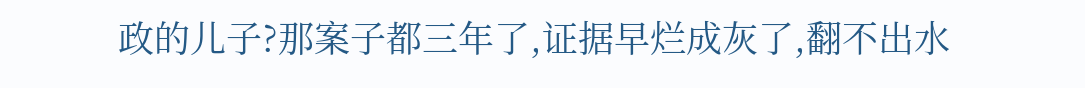政的儿子?那案子都三年了,证据早烂成灰了,翻不出水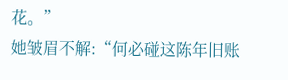花。”
她皱眉不解:“何必碰这陈年旧账